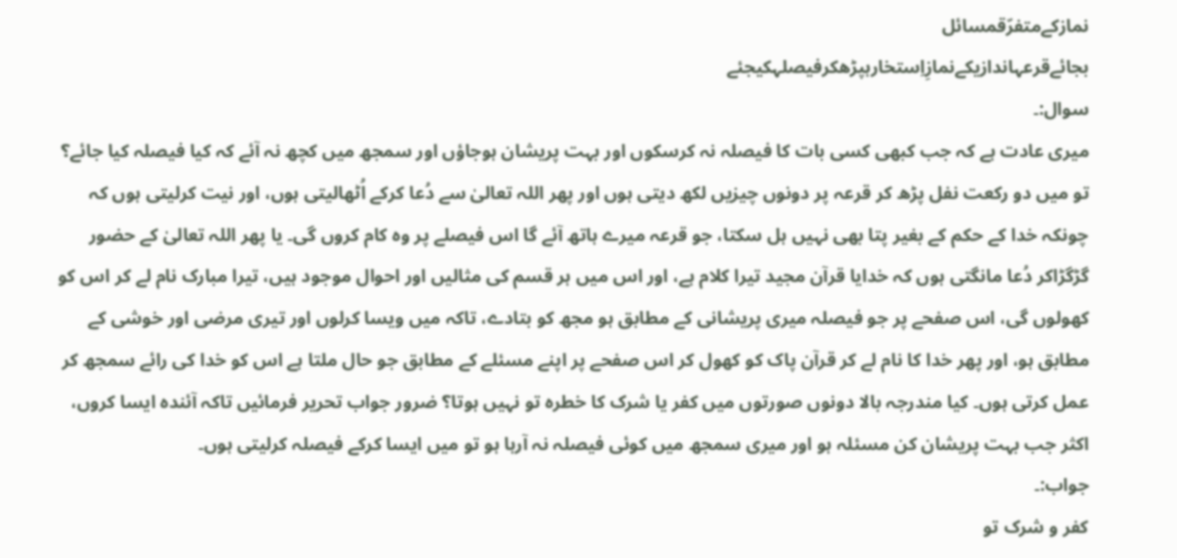نمازکےمتفرّقمسائل
بجائےقرعہاندازیکےنمازِاِستخارہپڑھکرفیصلہکیجئے
سوال:۔
میری عادت ہے کہ جب کبھی کسی بات کا فیصلہ نہ کرسکوں اور بہت پریشان ہوجاؤں اور سمجھ میں کچھ نہ آئے کہ کیا فیصلہ کیا جائے؟ تو میں دو رکعت نفل پڑھ کر قرعہ پر دونوں چیزیں لکھ دیتی ہوں اور پھر اللہ تعالیٰ سے دُعا کرکے اُٹھالیتی ہوں، اور نیت کرلیتی ہوں کہ چونکہ خدا کے حکم کے بغیر پتا بھی نہیں ہل سکتا، جو قرعہ میرے ہاتھ آئے گا اس فیصلے پر وہ کام کروں گی۔ یا پھر اللہ تعالیٰ کے حضور گڑگڑاکر دُعا مانگتی ہوں کہ خدایا قرآن مجید تیرا کلام ہے، اور اس میں ہر قسم کی مثالیں اور احوال موجود ہیں، تیرا مبارک نام لے کر اس کو کھولوں گی، اس صفحے پر جو فیصلہ میری پریشانی کے مطابق ہو مجھ کو بتادے، تاکہ میں ویسا کرلوں اور تیری مرضی اور خوشی کے مطابق ہو، اور پھر خدا کا نام لے کر قرآن پاک کو کھول کر اس صفحے پر اپنے مسئلے کے مطابق جو حال ملتا ہے اس کو خدا کی رائے سمجھ کر عمل کرتی ہوں۔ کیا مندرجہ بالا دونوں صورتوں میں کفر یا شرک کا خطرہ تو نہیں ہوتا؟ ضرور جواب تحریر فرمائیں تاکہ آئندہ ایسا کروں، اکثر جب بہت پریشان کن مسئلہ ہو اور میری سمجھ میں کوئی فیصلہ نہ آرہا ہو تو میں ایسا کرکے فیصلہ کرلیتی ہوں۔
جواب:۔
کفر و شرک تو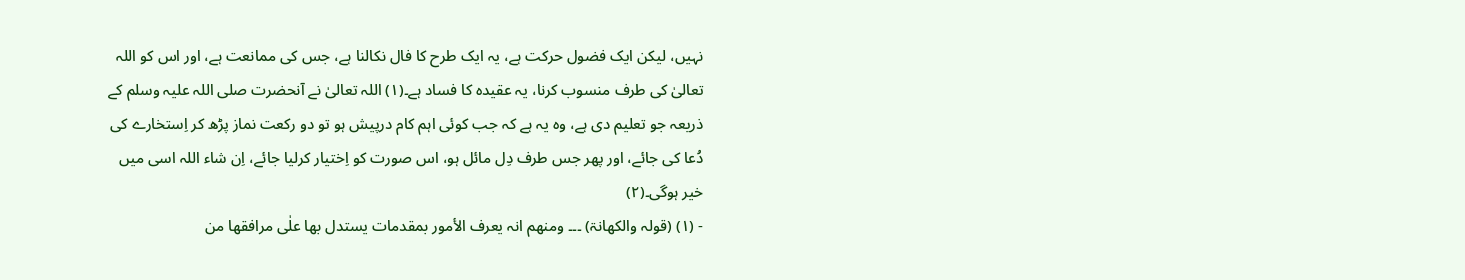نہیں، لیکن ایک فضول حرکت ہے، یہ ایک طرح کا فال نکالنا ہے، جس کی ممانعت ہے، اور اس کو اللہ تعالیٰ کی طرف منسوب کرنا، یہ عقیدہ کا فساد ہے۔(۱) اللہ تعالیٰ نے آنحضرت صلی اللہ علیہ وسلم کے ذریعہ جو تعلیم دی ہے، وہ یہ ہے کہ جب کوئی اہم کام درپیش ہو تو دو رکعت نماز پڑھ کر اِستخارے کی دُعا کی جائے، اور پھر جس طرف دِل مائل ہو، اس صورت کو اِختیار کرلیا جائے، اِن شاء اللہ اسی میں خیر ہوگی۔(۲)
- (۱) (قولہ والکھانۃ) ۔۔۔ ومنھم انہ یعرف الأمور بمقدمات یستدل بھا علٰی مرافقھا من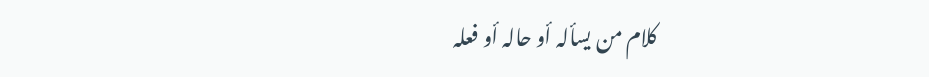کلام من یسألہ أو حالہ أو فعلہ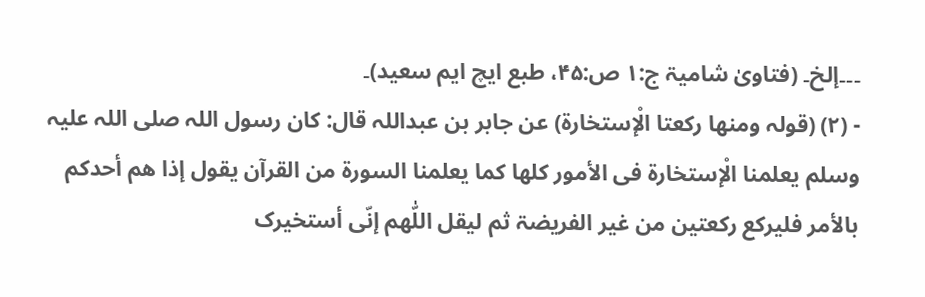۔۔۔إلخ۔ (فتاویٰ شامیۃ ج:۱ ص:۴۵، طبع ایچ ایم سعید)۔
- (۲) (قولہ ومنھا رکعتا الْإستخارۃ) عن جابر بن عبداللہ قال: کان رسول اللہ صلی اللہ علیہ وسلم یعلمنا الْإستخارۃ فی الأمور کلھا کما یعلمنا السورۃ من القرآن یقول إذا ھم أحدکم بالأمر فلیرکع رکعتین من غیر الفریضۃ ثم لیقل اللّٰھم إنّی أستخیرک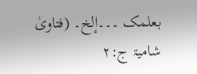بعلمک ۔۔۔إلخ۔ (فتاویٰ شامیۃ ج:۲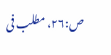ص:۲۶، مطلب فی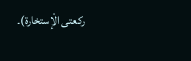رکعتی الْإستخارۃ)۔